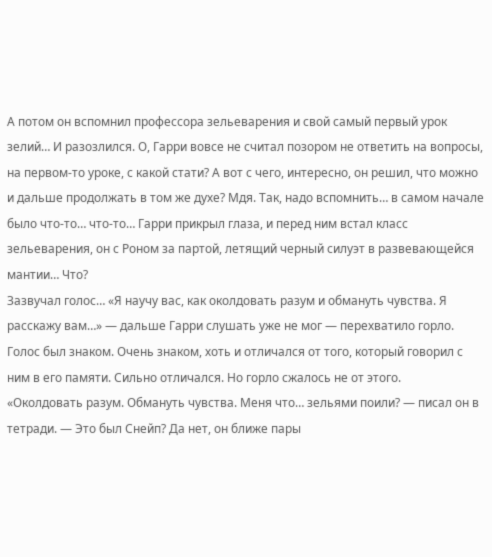А потом он вспомнил профессора зельеварения и свой самый первый урок зелий… И разозлился. О, Гарри вовсе не считал позором не ответить на вопросы, на первом-то уроке, с какой стати? А вот с чего, интересно, он решил, что можно и дальше продолжать в том же духе? Мдя. Так, надо вспомнить… в самом начале было что-то… что-то… Гарри прикрыл глаза, и перед ним встал класс зельеварения, он с Роном за партой, летящий черный силуэт в развевающейся мантии… Что?
Зазвучал голос… «Я научу вас, как околдовать разум и обмануть чувства. Я расскажу вам…» — дальше Гарри слушать уже не мог — перехватило горло. Голос был знаком. Очень знаком, хоть и отличался от того, который говорил с ним в его памяти. Сильно отличался. Но горло сжалось не от этого.
«Околдовать разум. Обмануть чувства. Меня что… зельями поили? — писал он в тетради. — Это был Снейп? Да нет, он ближе пары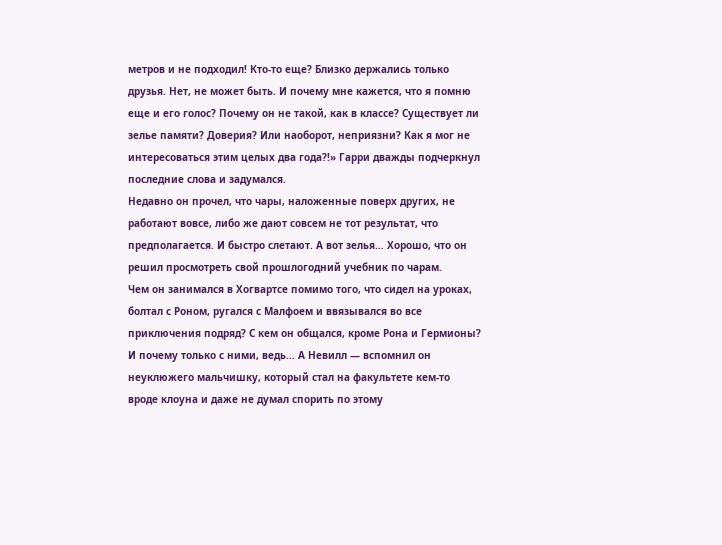метров и не подходил! Кто-то еще? Близко держались только друзья. Нет, не может быть. И почему мне кажется, что я помню еще и его голос? Почему он не такой, как в классе? Существует ли зелье памяти? Доверия? Или наоборот, неприязни? Как я мог не интересоваться этим целых два года?!» Гарри дважды подчеркнул последние слова и задумался.
Недавно он прочел, что чары, наложенные поверх других, не работают вовсе, либо же дают совсем не тот результат, что предполагается. И быстро слетают. А вот зелья… Хорошо, что он решил просмотреть свой прошлогодний учебник по чарам.
Чем он занимался в Хогвартсе помимо того, что сидел на уроках, болтал с Роном, ругался с Малфоем и ввязывался во все приключения подряд? С кем он общался, кроме Рона и Гермионы? И почему только с ними, ведь… А Невилл — вспомнил он неуклюжего мальчишку, который стал на факультете кем-то вроде клоуна и даже не думал спорить по этому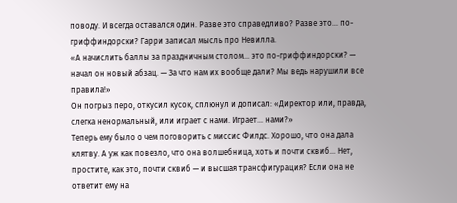поводу. И всегда оставался один. Разве это справедливо? Разве это… по-гриффиндорски? Гарри записал мысль про Невилла.
«А начислить баллы за праздничным столом… это по-гриффиндорски? — начал он новый абзац. — За что нам их вообще дали? Мы ведь нарушили все правила!»
Он погрыз перо, откусил кусок, сплюнул и дописал: «Директор или, правда, слегка ненормальный, или играет с нами. Играет… нами?»
Теперь ему было о чем поговорить с миссис Филдс. Хорошо, что она дала клятву. А уж как повезло, что она волшебница, хоть и почти сквиб… Нет, простите, как это, почти сквиб — и высшая трансфигурация? Если она не ответит ему на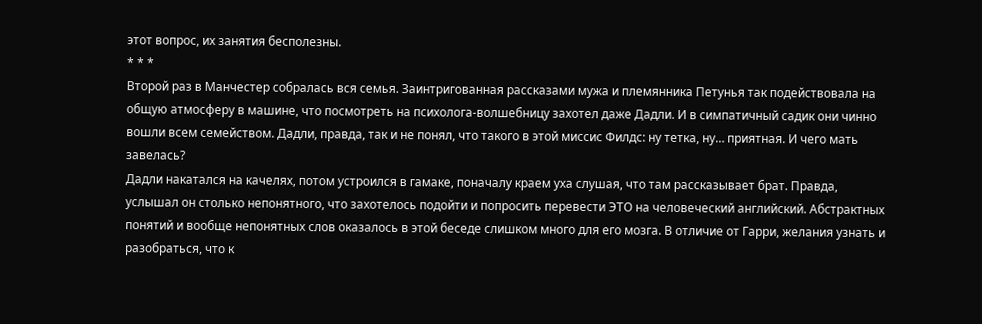этот вопрос, их занятия бесполезны.
* * *
Второй раз в Манчестер собралась вся семья. Заинтригованная рассказами мужа и племянника Петунья так подействовала на общую атмосферу в машине, что посмотреть на психолога-волшебницу захотел даже Дадли. И в симпатичный садик они чинно вошли всем семейством. Дадли, правда, так и не понял, что такого в этой миссис Филдс: ну тетка, ну… приятная. И чего мать завелась?
Дадли накатался на качелях, потом устроился в гамаке, поначалу краем уха слушая, что там рассказывает брат. Правда, услышал он столько непонятного, что захотелось подойти и попросить перевести ЭТО на человеческий английский. Абстрактных понятий и вообще непонятных слов оказалось в этой беседе слишком много для его мозга. В отличие от Гарри, желания узнать и разобраться, что к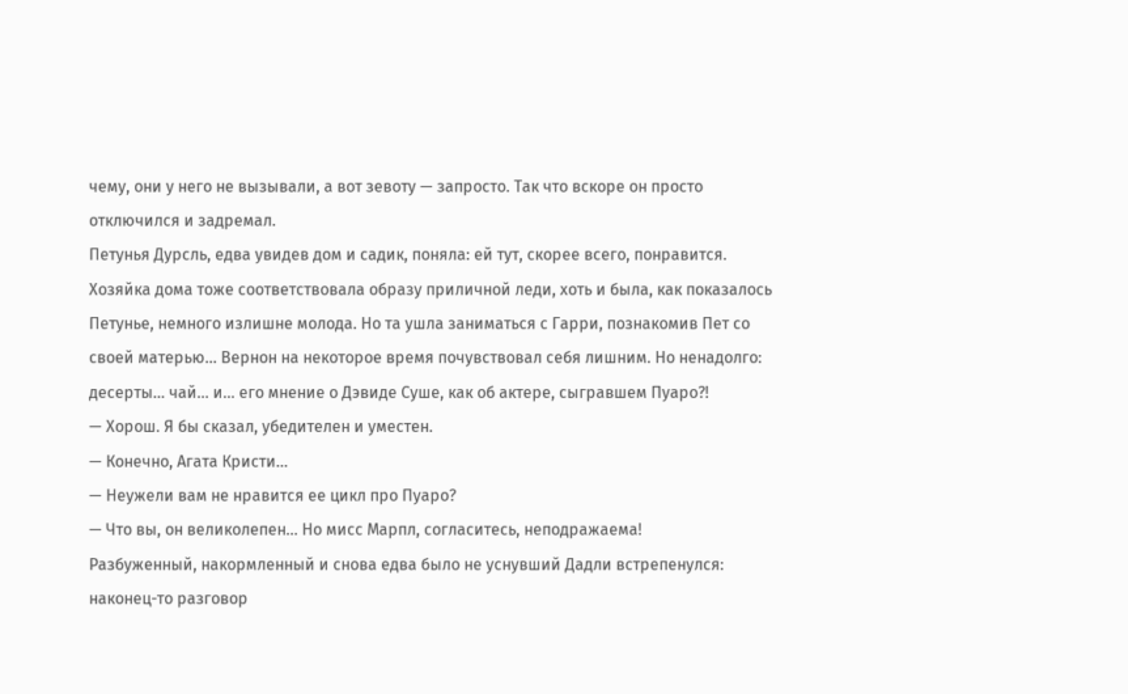чему, они у него не вызывали, а вот зевоту — запросто. Так что вскоре он просто отключился и задремал.
Петунья Дурсль, едва увидев дом и садик, поняла: ей тут, скорее всего, понравится. Хозяйка дома тоже соответствовала образу приличной леди, хоть и была, как показалось Петунье, немного излишне молода. Но та ушла заниматься с Гарри, познакомив Пет со своей матерью… Вернон на некоторое время почувствовал себя лишним. Но ненадолго: десерты… чай… и… его мнение о Дэвиде Суше, как об актере, сыгравшем Пуаро?!
— Хорош. Я бы сказал, убедителен и уместен.
— Конечно, Агата Кристи…
— Неужели вам не нравится ее цикл про Пуаро?
— Что вы, он великолепен… Но мисс Марпл, согласитесь, неподражаема!
Разбуженный, накормленный и снова едва было не уснувший Дадли встрепенулся: наконец-то разговор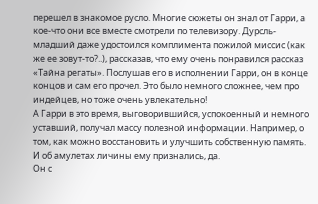перешел в знакомое русло. Многие сюжеты он знал от Гарри, а кое-что они все вместе смотрели по телевизору. Дурсль-младший даже удостоился комплимента пожилой миссис (как же ее зовут-то?..), рассказав, что ему очень понравился рассказ «Тайна регаты». Послушав его в исполнении Гарри, он в конце концов и сам его прочел. Это было немного сложнее, чем про индейцев, но тоже очень увлекательно!
А Гарри в это время, выговорившийся, успокоенный и немного уставший, получал массу полезной информации. Например, о том, как можно восстановить и улучшить собственную память. И об амулетах личины ему признались, да.
Он с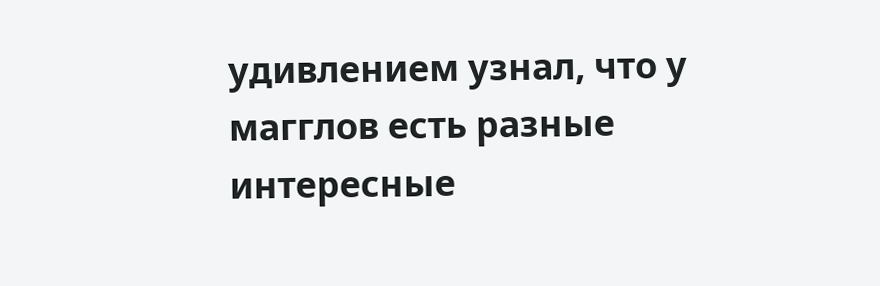удивлением узнал, что у магглов есть разные интересные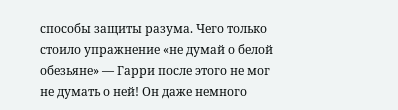способы защиты разума. Чего только стоило упражнение «не думай о белой обезьяне» — Гарри после этого не мог не думать о ней! Он даже немного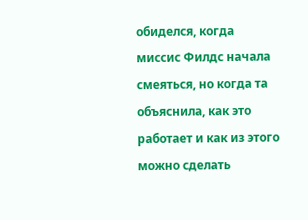обиделся, когда миссис Филдс начала смеяться, но когда та объяснила, как это работает и как из этого можно сделать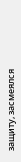защиту, засмеялся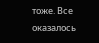тоже. Все оказалось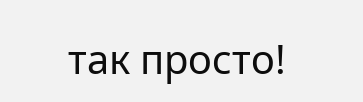так просто!